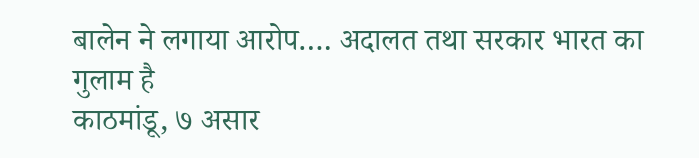बालेन ने लगाया आरोप…. अदालत तथा सरकार भारत का गुलाम है
काठमांडू, ७ असार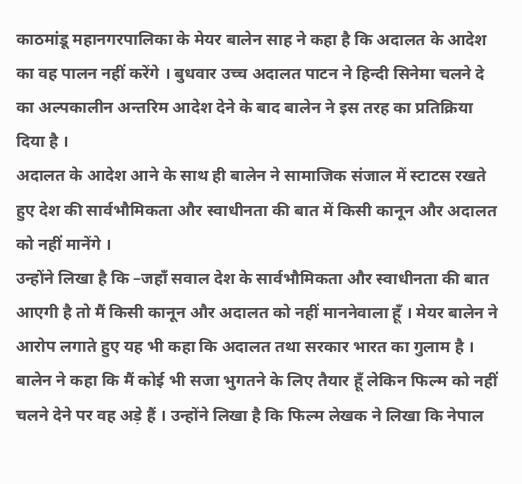काठमांडू महानगरपालिका के मेयर बालेन साह ने कहा है कि अदालत के आदेश का वह पालन नहीं करेंगे । बुधवार उच्च अदालत पाटन ने हिन्दी सिनेमा चलने दे का अल्पकालीन अन्तरिम आदेश देने के बाद बालेन ने इस तरह का प्रतिक्रिया दिया है ।
अदालत के आदेश आने के साथ ही बालेन ने सामाजिक संजाल में स्टाटस रखते हुए देश की सार्वभौमिकता और स्वाधीनता की बात में किसी कानून और अदालत को नहीं मानेंगे ।
उन्होंने लिखा है कि –जहाँ सवाल देश के सार्वभौमिकता और स्वाधीनता की बात आएगी है तो मैं किसी कानून और अदालत को नहीं माननेवाला हूँ । मेयर बालेन ने आरोप लगाते हुए यह भी कहा कि अदालत तथा सरकार भारत का गुलाम है । बालेन ने कहा कि मैं कोई भी सजा भुगतने के लिए तैयार हूँ लेकिन फिल्म को नहीं चलने देने पर वह अड़े हैं । उन्होंने लिखा है कि फिल्म लेखक ने लिखा कि नेपाल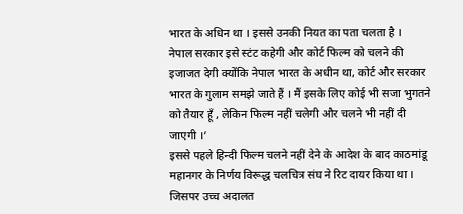भारत के अधिन था । इससे उनकी नियत का पता चलता है ।
नेपाल सरकार इसे स्टंट कहेगी और कोर्ट फिल्म को चलने की इजाजत देगी क्योंकि नेपाल भारत के अधीन था, कोर्ट और सरकार भारत के गुलाम समझे जाते हैं । मैं इसके लिए कोई भी सजा भुगतने को तैयार हूँ , लेकिन फिल्म नहीं चलेगी और चलने भी नहीं दी जाएगी ।’
इससे पहले हिन्दी फिल्म चलने नहीं देने के आदेश के बाद काठमांडू महानगर के निर्णय विरूद्ध चलचित्र संघ ने रिट दायर किया था । जिसपर उच्च अदालत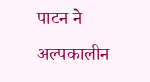पाटन ने अल्पकालीन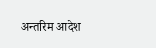अन्तरिम आदेश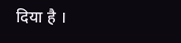दिया है ।